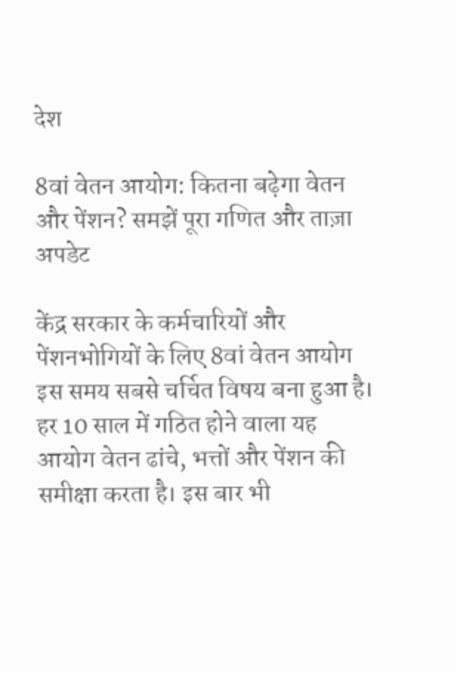देश

8वां वेतन आयोग: कितना बढ़ेगा वेतन और पेंशन? समझें पूरा गणित और ताज़ा अपडेट

केंद्र सरकार के कर्मचारियों और पेंशनभोगियों के लिए 8वां वेतन आयोग इस समय सबसे चर्चित विषय बना हुआ है। हर 10 साल में गठित होने वाला यह आयोग वेतन ढांचे, भत्तों और पेंशन की समीक्षा करता है। इस बार भी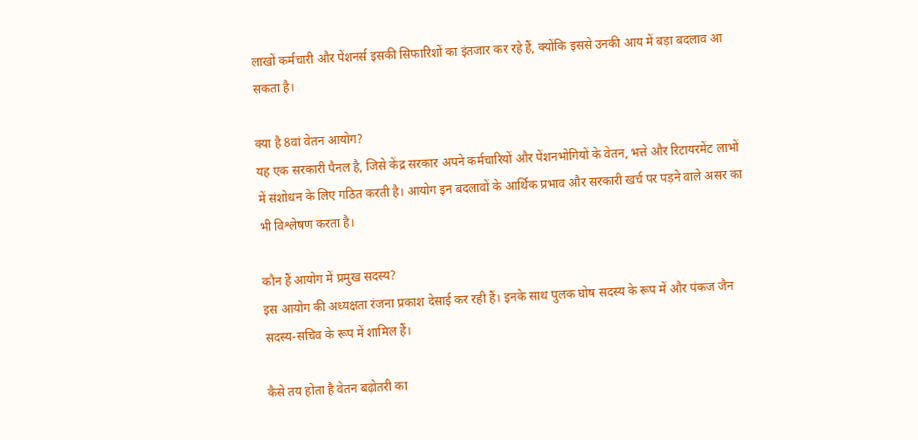लाखों कर्मचारी और पेंशनर्स इसकी सिफारिशों का इंतजार कर रहे हैं, क्योंकि इससे उनकी आय में बड़ा बदलाव आ सकता है।

क्या है 8वां वेतन आयोग?
यह एक सरकारी पैनल है, जिसे केंद्र सरकार अपने कर्मचारियों और पेंशनभोगियों के वेतन, भत्ते और रिटायरमेंट लाभों में संशोधन के लिए गठित करती है। आयोग इन बदलावों के आर्थिक प्रभाव और सरकारी खर्च पर पड़ने वाले असर का भी विश्लेषण करता है।

कौन हैं आयोग में प्रमुख सदस्य?
इस आयोग की अध्यक्षता रंजना प्रकाश देसाई कर रही हैं। इनके साथ पुलक घोष सदस्य के रूप में और पंकज जैन सदस्य-सचिव के रूप में शामिल हैं।

कैसे तय होता है वेतन बढ़ोतरी का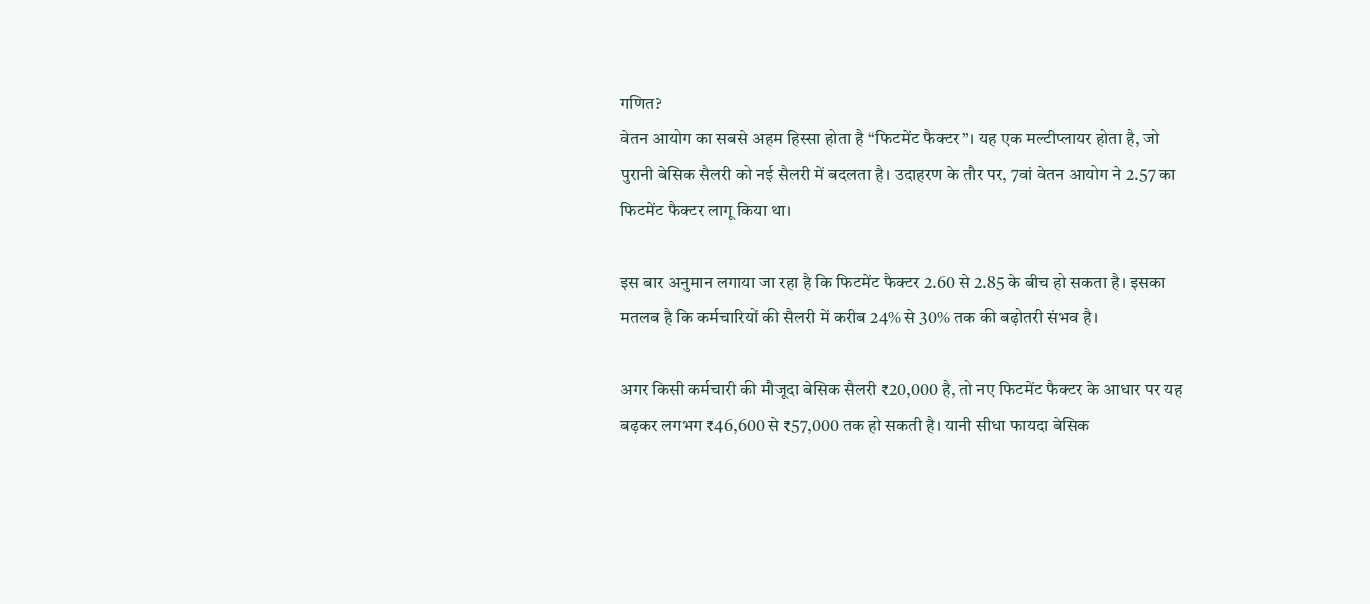गणित?
वेतन आयोग का सबसे अहम हिस्सा होता है “फिटमेंट फैक्टर”। यह एक मल्टीप्लायर होता है, जो पुरानी बेसिक सैलरी को नई सैलरी में बदलता है। उदाहरण के तौर पर, 7वां वेतन आयोग ने 2.57 का फिटमेंट फैक्टर लागू किया था।

इस बार अनुमान लगाया जा रहा है कि फिटमेंट फैक्टर 2.60 से 2.85 के बीच हो सकता है। इसका मतलब है कि कर्मचारियों की सैलरी में करीब 24% से 30% तक की बढ़ोतरी संभव है।

अगर किसी कर्मचारी की मौजूदा बेसिक सैलरी ₹20,000 है, तो नए फिटमेंट फैक्टर के आधार पर यह बढ़कर लगभग ₹46,600 से ₹57,000 तक हो सकती है। यानी सीधा फायदा बेसिक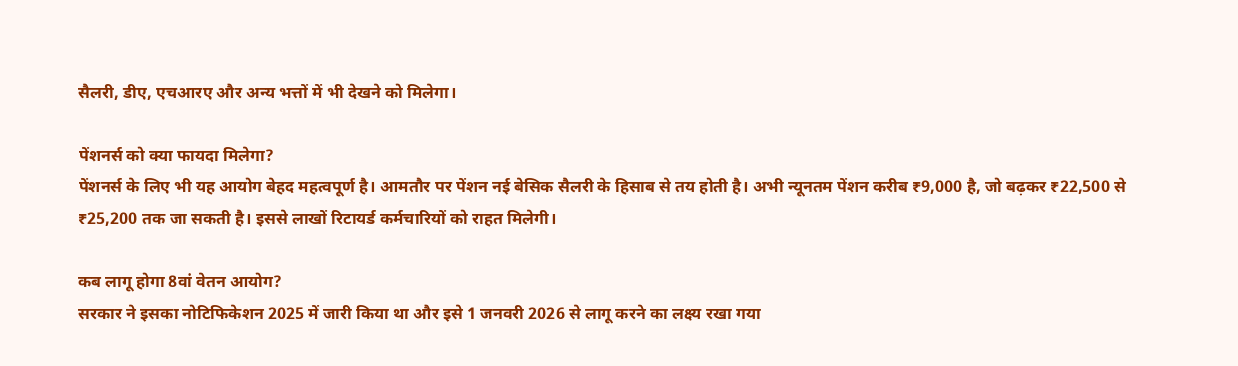सैलरी, डीए, एचआरए और अन्य भत्तों में भी देखने को मिलेगा।

पेंशनर्स को क्या फायदा मिलेगा?
पेंशनर्स के लिए भी यह आयोग बेहद महत्वपूर्ण है। आमतौर पर पेंशन नई बेसिक सैलरी के हिसाब से तय होती है। अभी न्यूनतम पेंशन करीब ₹9,000 है, जो बढ़कर ₹22,500 से ₹25,200 तक जा सकती है। इससे लाखों रिटायर्ड कर्मचारियों को राहत मिलेगी।

कब लागू होगा 8वां वेतन आयोग?
सरकार ने इसका नोटिफिकेशन 2025 में जारी किया था और इसे 1 जनवरी 2026 से लागू करने का लक्ष्य रखा गया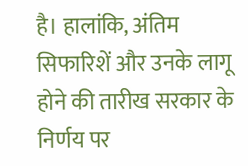है। हालांकि, अंतिम सिफारिशें और उनके लागू होने की तारीख सरकार के निर्णय पर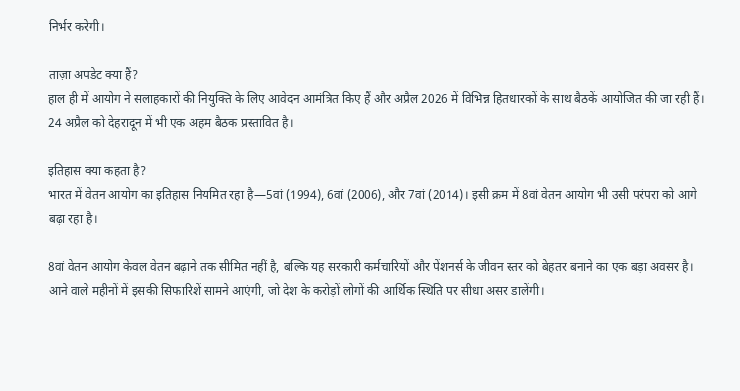निर्भर करेगी।

ताज़ा अपडेट क्या हैं?
हाल ही में आयोग ने सलाहकारों की नियुक्ति के लिए आवेदन आमंत्रित किए हैं और अप्रैल 2026 में विभिन्न हितधारकों के साथ बैठकें आयोजित की जा रही हैं। 24 अप्रैल को देहरादून में भी एक अहम बैठक प्रस्तावित है।

इतिहास क्या कहता है?
भारत में वेतन आयोग का इतिहास नियमित रहा है—5वां (1994), 6वां (2006), और 7वां (2014)। इसी क्रम में 8वां वेतन आयोग भी उसी परंपरा को आगे बढ़ा रहा है।

8वां वेतन आयोग केवल वेतन बढ़ाने तक सीमित नहीं है, बल्कि यह सरकारी कर्मचारियों और पेंशनर्स के जीवन स्तर को बेहतर बनाने का एक बड़ा अवसर है। आने वाले महीनों में इसकी सिफारिशें सामने आएंगी, जो देश के करोड़ों लोगों की आर्थिक स्थिति पर सीधा असर डालेंगी।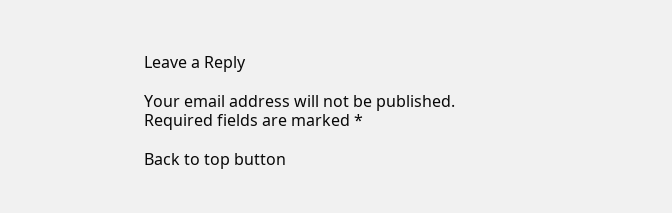Leave a Reply

Your email address will not be published. Required fields are marked *

Back to top button